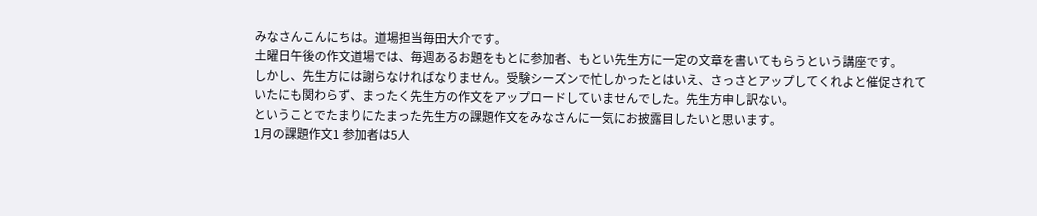みなさんこんにちは。道場担当毎田大介です。
土曜日午後の作文道場では、毎週あるお題をもとに参加者、もとい先生方に一定の文章を書いてもらうという講座です。
しかし、先生方には謝らなければなりません。受験シーズンで忙しかったとはいえ、さっさとアップしてくれよと催促されていたにも関わらず、まったく先生方の作文をアップロードしていませんでした。先生方申し訳ない。
ということでたまりにたまった先生方の課題作文をみなさんに一気にお披露目したいと思います。
1月の課題作文1 参加者は5人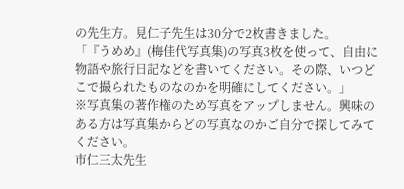の先生方。見仁子先生は30分で2枚書きました。
「『うめめ』(梅佳代写真集)の写真3枚を使って、自由に物語や旅行日記などを書いてください。その際、いつどこで撮られたものなのかを明確にしてください。」
※写真集の著作権のため写真をアップしません。興味のある方は写真集からどの写真なのかご自分で探してみてください。
市仁三太先生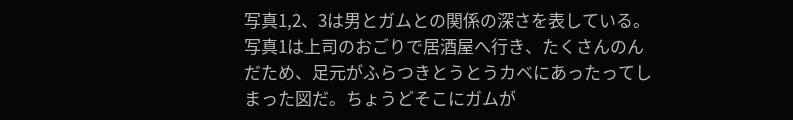写真1,2、3は男とガムとの関係の深さを表している。写真1は上司のおごりで居酒屋へ行き、たくさんのんだため、足元がふらつきとうとうカベにあったってしまった図だ。ちょうどそこにガムが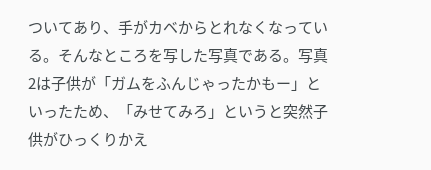ついてあり、手がカベからとれなくなっている。そんなところを写した写真である。写真2は子供が「ガムをふんじゃったかもー」といったため、「みせてみろ」というと突然子供がひっくりかえ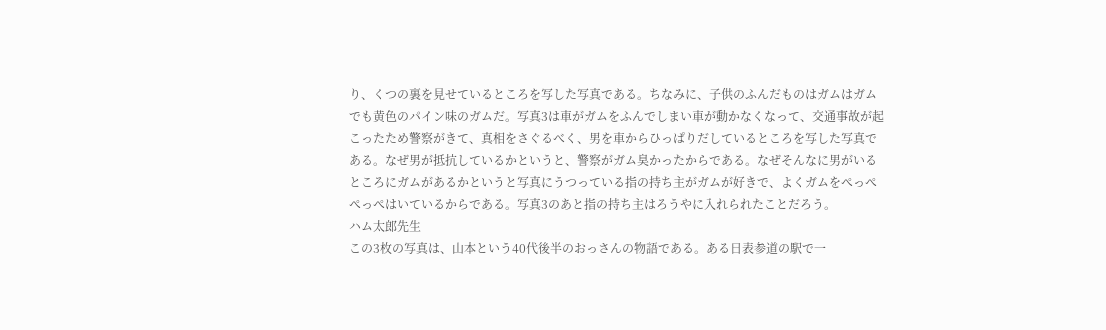り、くつの裏を見せているところを写した写真である。ちなみに、子供のふんだものはガムはガムでも黄色のパイン味のガムだ。写真3は車がガムをふんでしまい車が動かなくなって、交通事故が起こったため警察がきて、真相をさぐるべく、男を車からひっぱりだしているところを写した写真である。なぜ男が抵抗しているかというと、警察がガム臭かったからである。なぜそんなに男がいるところにガムがあるかというと写真にうつっている指の持ち主がガムが好きで、よくガムをぺっぺぺっぺはいているからである。写真3のあと指の持ち主はろうやに入れられたことだろう。
ハム太郎先生
この3枚の写真は、山本という40代後半のおっさんの物語である。ある日表参道の駅で一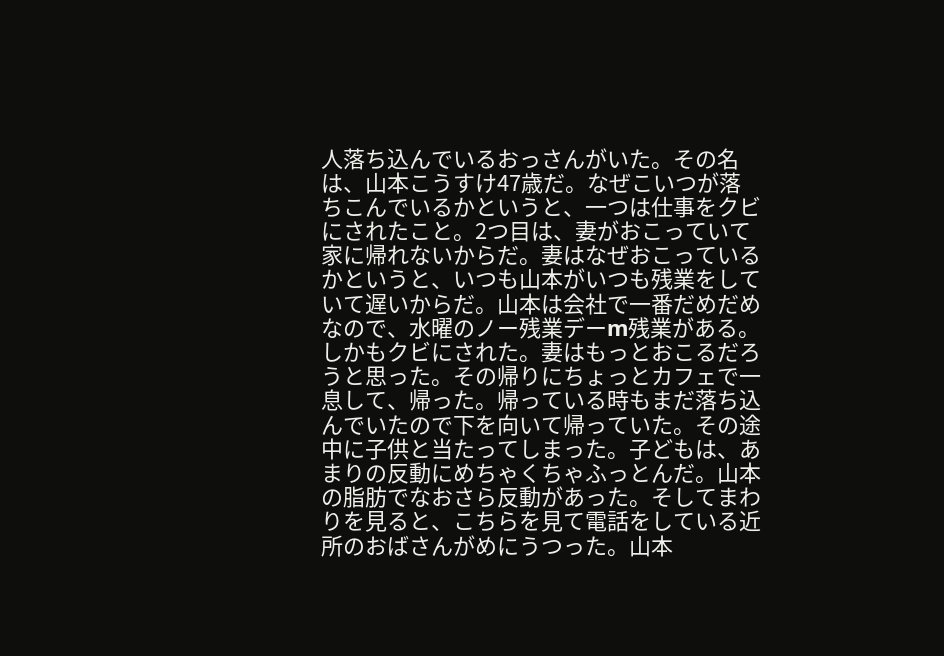人落ち込んでいるおっさんがいた。その名は、山本こうすけ47歳だ。なぜこいつが落ちこんでいるかというと、一つは仕事をクビにされたこと。2つ目は、妻がおこっていて家に帰れないからだ。妻はなぜおこっているかというと、いつも山本がいつも残業をしていて遅いからだ。山本は会社で一番だめだめなので、水曜のノー残業デーm残業がある。しかもクビにされた。妻はもっとおこるだろうと思った。その帰りにちょっとカフェで一息して、帰った。帰っている時もまだ落ち込んでいたので下を向いて帰っていた。その途中に子供と当たってしまった。子どもは、あまりの反動にめちゃくちゃふっとんだ。山本の脂肪でなおさら反動があった。そしてまわりを見ると、こちらを見て電話をしている近所のおばさんがめにうつった。山本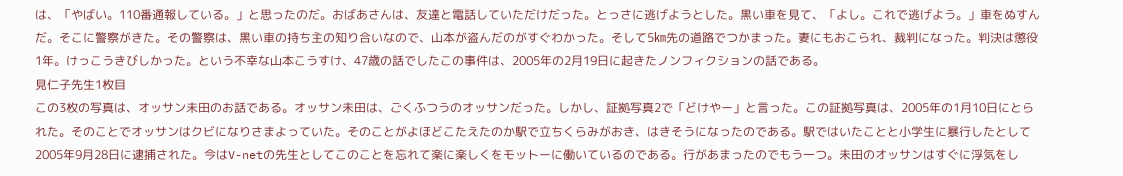は、「やばい。110番通報している。」と思ったのだ。おばあさんは、友達と電話していただけだった。とっさに逃げようとした。黒い車を見て、「よし。これで逃げよう。」車をぬすんだ。そこに警察がきた。その警察は、黒い車の持ち主の知り合いなので、山本が盗んだのがすぐわかった。そして5㎞先の道路でつかまった。妻にもおこられ、裁判になった。判決は懲役1年。けっこうきびしかった。という不幸な山本こうすけ、47歳の話でしたこの事件は、2005年の2月19日に起きたノンフィクションの話である。
見仁子先生1枚目
この3枚の写真は、オッサン未田のお話である。オッサン未田は、ごくふつうのオッサンだった。しかし、証拠写真2で「どけやー」と言った。この証拠写真は、2005年の1月10日にとられた。そのことでオッサンはクビになりさまよっていた。そのことがよほどこたえたのか駅で立ちくらみがおき、はきそうになったのである。駅ではいたことと小学生に暴行したとして2005年9月28日に逮捕された。今はV-netの先生としてこのことを忘れて楽に楽しくをモットーに働いているのである。行があまったのでもう一つ。未田のオッサンはすぐに浮気をし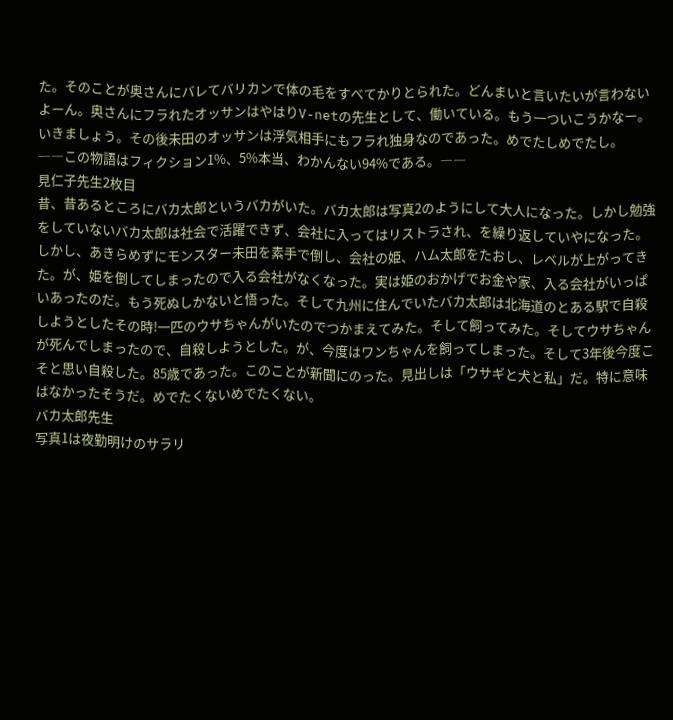た。そのことが奥さんにバレてバリカンで体の毛をすべてかりとられた。どんまいと言いたいが言わないよーん。奥さんにフラれたオッサンはやはりV-netの先生として、働いている。もう一ついこうかなー。いきましょう。その後未田のオッサンは浮気相手にもフラれ独身なのであった。めでたしめでたし。
――この物語はフィクション1%、5%本当、わかんない94%である。――
見仁子先生2枚目
昔、昔あるところにバカ太郎というバカがいた。バカ太郎は写真2のようにして大人になった。しかし勉強をしていないバカ太郎は社会で活躍できず、会社に入ってはリストラされ、を繰り返していやになった。しかし、あきらめずにモンスター未田を素手で倒し、会社の姫、ハム太郎をたおし、レベルが上がってきた。が、姫を倒してしまったので入る会社がなくなった。実は姫のおかげでお金や家、入る会社がいっぱいあったのだ。もう死ぬしかないと悟った。そして九州に住んでいたバカ太郎は北海道のとある駅で自殺しようとしたその時!一匹のウサちゃんがいたのでつかまえてみた。そして飼ってみた。そしてウサちゃんが死んでしまったので、自殺しようとした。が、今度はワンちゃんを飼ってしまった。そして3年後今度こそと思い自殺した。85歳であった。このことが新聞にのった。見出しは「ウサギと犬と私」だ。特に意味はなかったそうだ。めでたくないめでたくない。
バカ太郎先生
写真1は夜勤明けのサラリ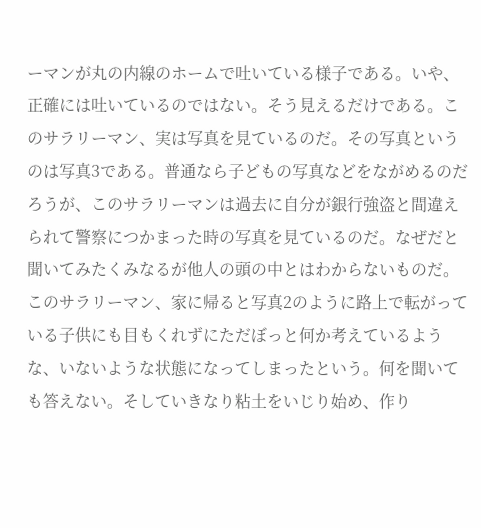ーマンが丸の内線のホームで吐いている様子である。いや、正確には吐いているのではない。そう見えるだけである。このサラリーマン、実は写真を見ているのだ。その写真というのは写真3である。普通なら子どもの写真などをながめるのだろうが、このサラリーマンは過去に自分が銀行強盗と間違えられて警察につかまった時の写真を見ているのだ。なぜだと聞いてみたくみなるが他人の頭の中とはわからないものだ。このサラリーマン、家に帰ると写真2のように路上で転がっている子供にも目もくれずにただぼっと何か考えているような、いないような状態になってしまったという。何を聞いても答えない。そしていきなり粘土をいじり始め、作り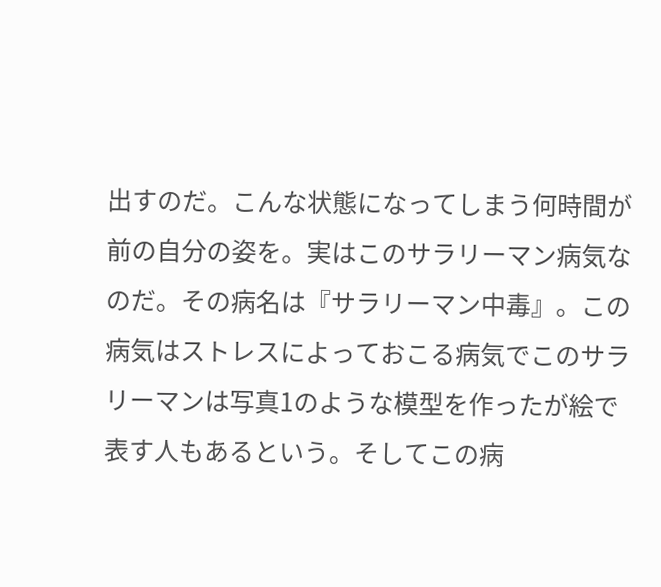出すのだ。こんな状態になってしまう何時間が前の自分の姿を。実はこのサラリーマン病気なのだ。その病名は『サラリーマン中毒』。この病気はストレスによっておこる病気でこのサラリーマンは写真1のような模型を作ったが絵で表す人もあるという。そしてこの病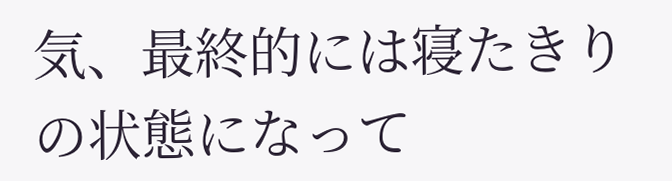気、最終的には寝たきりの状態になって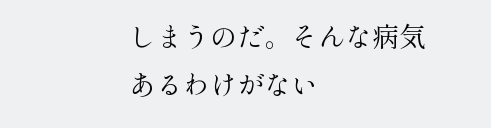しまうのだ。そんな病気あるわけがない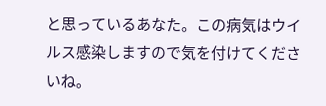と思っているあなた。この病気はウイルス感染しますので気を付けてくださいね。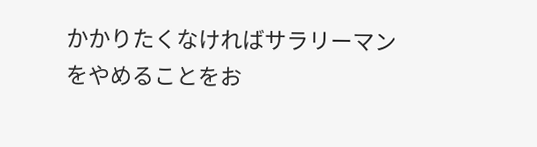かかりたくなければサラリーマンをやめることをお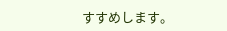すすめします。